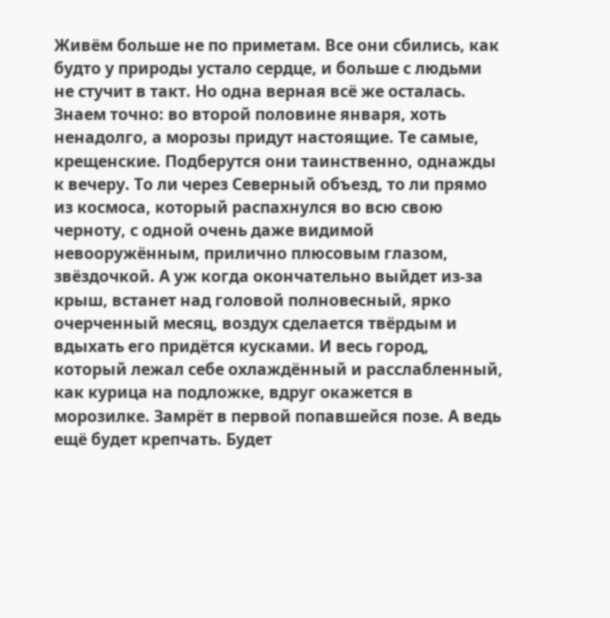Живём больше не по приметам. Все они сбились, как будто у природы устало сердце, и больше с людьми не стучит в такт. Но одна верная всё же осталась. Знаем точно: во второй половине января, хоть ненадолго, а морозы придут настоящие. Те самые, крещенские. Подберутся они таинственно, однажды к вечеру. То ли через Северный объезд, то ли прямо из космоса, который распахнулся во всю свою черноту, с одной очень даже видимой невооружённым, прилично плюсовым глазом, звёздочкой. А уж когда окончательно выйдет из-за крыш, встанет над головой полновесный, ярко очерченный месяц, воздух сделается твёрдым и вдыхать его придётся кусками. И весь город, который лежал себе охлаждённый и расслабленный, как курица на подложке, вдруг окажется в морозилке. Замрёт в первой попавшейся позе. А ведь ещё будет крепчать. Будет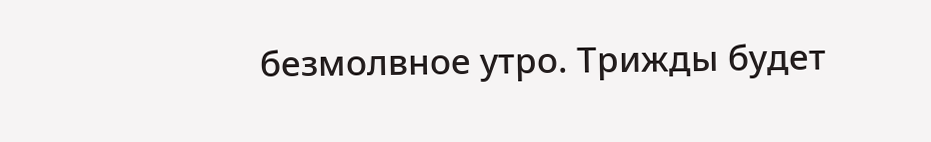безмолвное утро. Трижды будет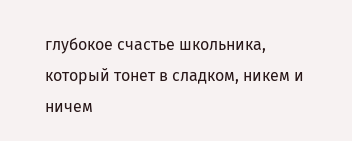глубокое счастье школьника, который тонет в сладком, никем и ничем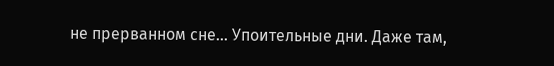не прерванном сне... Упоительные дни. Даже там,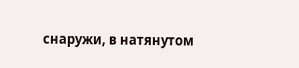снаружи, в натянутом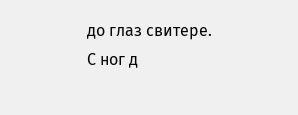до глаз свитере. С ног д